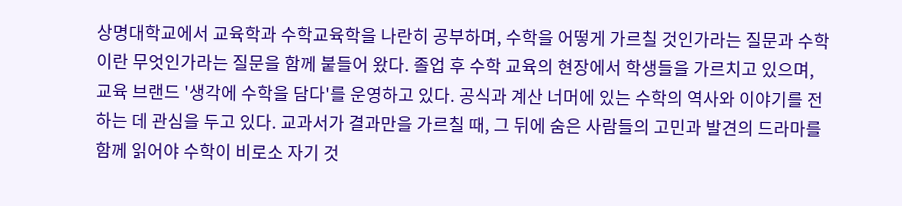상명대학교에서 교육학과 수학교육학을 나란히 공부하며, 수학을 어떻게 가르칠 것인가라는 질문과 수학이란 무엇인가라는 질문을 함께 붙들어 왔다. 졸업 후 수학 교육의 현장에서 학생들을 가르치고 있으며, 교육 브랜드 '생각에 수학을 담다'를 운영하고 있다. 공식과 계산 너머에 있는 수학의 역사와 이야기를 전하는 데 관심을 두고 있다. 교과서가 결과만을 가르칠 때, 그 뒤에 숨은 사람들의 고민과 발견의 드라마를 함께 읽어야 수학이 비로소 자기 것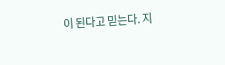이 된다고 믿는다. 지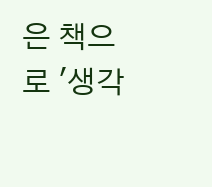은 책으로 '생각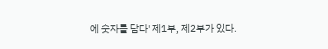에 숫자를 담다' 제1부, 제2부가 있다.